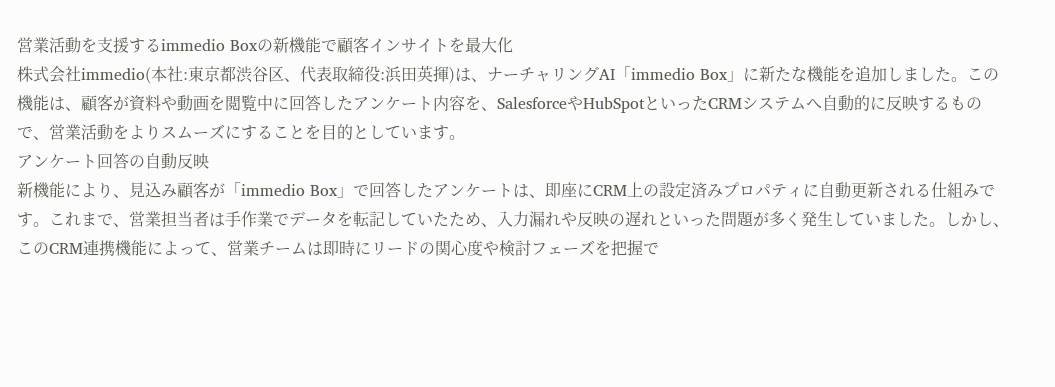営業活動を支援するimmedio Boxの新機能で顧客インサイトを最大化
株式会社immedio(本社:東京都渋谷区、代表取締役:浜田英揮)は、ナーチャリングAI「immedio Box」に新たな機能を追加しました。この機能は、顧客が資料や動画を閲覧中に回答したアンケート内容を、SalesforceやHubSpotといったCRMシステムへ自動的に反映するもので、営業活動をよりスムーズにすることを目的としています。
アンケート回答の自動反映
新機能により、見込み顧客が「immedio Box」で回答したアンケートは、即座にCRM上の設定済みプロパティに自動更新される仕組みです。これまで、営業担当者は手作業でデータを転記していたため、入力漏れや反映の遅れといった問題が多く発生していました。しかし、このCRM連携機能によって、営業チームは即時にリードの関心度や検討フェーズを把握で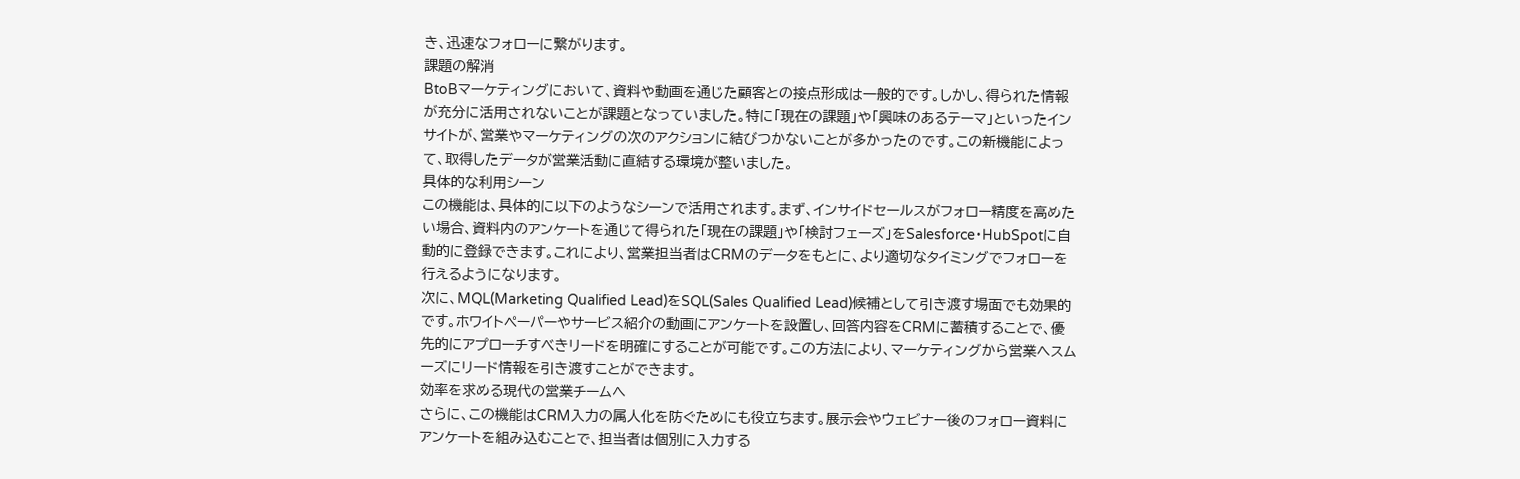き、迅速なフォローに繋がります。
課題の解消
BtoBマーケティングにおいて、資料や動画を通じた顧客との接点形成は一般的です。しかし、得られた情報が充分に活用されないことが課題となっていました。特に「現在の課題」や「興味のあるテーマ」といったインサイトが、営業やマーケティングの次のアクションに結びつかないことが多かったのです。この新機能によって、取得したデータが営業活動に直結する環境が整いました。
具体的な利用シーン
この機能は、具体的に以下のようなシーンで活用されます。まず、インサイドセールスがフォロー精度を高めたい場合、資料内のアンケートを通じて得られた「現在の課題」や「検討フェーズ」をSalesforce・HubSpotに自動的に登録できます。これにより、営業担当者はCRMのデータをもとに、より適切なタイミングでフォローを行えるようになります。
次に、MQL(Marketing Qualified Lead)をSQL(Sales Qualified Lead)候補として引き渡す場面でも効果的です。ホワイトペーパーやサービス紹介の動画にアンケートを設置し、回答内容をCRMに蓄積することで、優先的にアプローチすべきリードを明確にすることが可能です。この方法により、マーケティングから営業へスムーズにリード情報を引き渡すことができます。
効率を求める現代の営業チームへ
さらに、この機能はCRM入力の属人化を防ぐためにも役立ちます。展示会やウェビナー後のフォロー資料にアンケートを組み込むことで、担当者は個別に入力する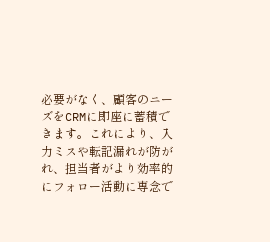必要がなく、顧客のニーズをCRMに即座に蓄積できます。これにより、入力ミスや転記漏れが防がれ、担当者がより効率的にフォロー活動に専念で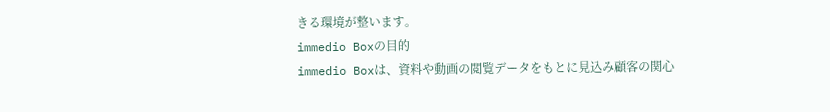きる環境が整います。
immedio Boxの目的
immedio Boxは、資料や動画の閲覧データをもとに見込み顧客の関心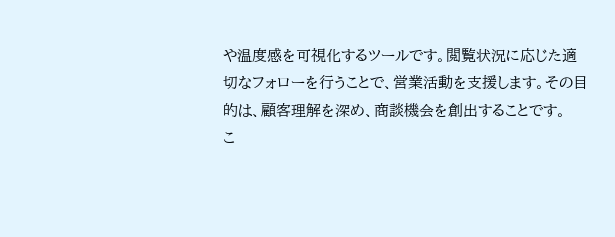や温度感を可視化するツールです。閲覧状況に応じた適切なフォローを行うことで、営業活動を支援します。その目的は、顧客理解を深め、商談機会を創出することです。
こ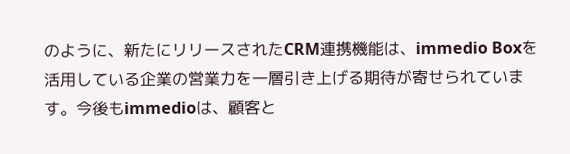のように、新たにリリースされたCRM連携機能は、immedio Boxを活用している企業の営業力を一層引き上げる期待が寄せられています。今後もimmedioは、顧客と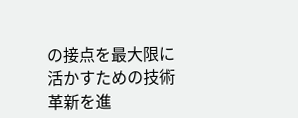の接点を最大限に活かすための技術革新を進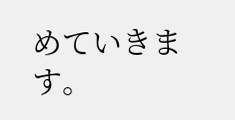めていきます。